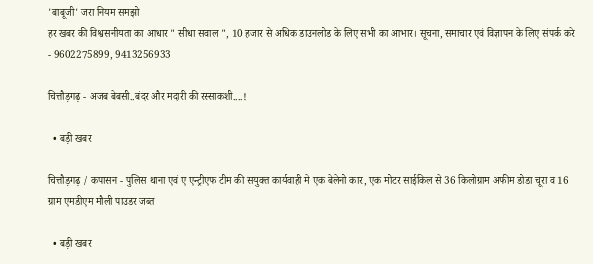'बाबूजी' जरा नियम समझो
हर खबर की विश्वसनीयता का आधार " सीधा सवाल ", 10 हजार से अधिक डाउनलोड के लिए सभी का आभार। सूचना, समाचार एवं विज्ञापन के लिए संपर्क करे - 9602275899, 9413256933

चित्तौड़गढ़ - अजब बेबसी..बंदर और मदारी की रस्साकशी....!

  • बड़ी खबर

चित्तौड़गढ़ / कपासन - पुलिस थाना एवं ए एन्ट्रीएफ टीम की सयुक्त कार्यवाही मे एक बेलेनो कार, एक मोटर साईकिल से 36 किलोग्राम अफीम डोडा चूरा व 16 ग्राम एमडीएम मौली पाउडर जब्त

  • बड़ी खबर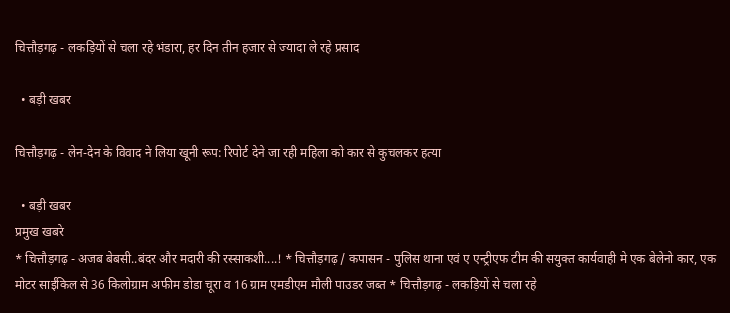चित्तौड़गढ़ - लकड़ियों से चला रहे भंडारा, हर दिन तीन हजार से ज्यादा ले रहे प्रसाद

  • बड़ी खबर

चित्तौड़गढ़ - लेन-देन के विवाद ने लिया खूनी रूप: रिपोर्ट देने जा रही महिला को कार से कुचलकर हत्या

  • बड़ी खबर
प्रमुख खबरे
* चित्तौड़गढ़ - अजब बेबसी..बंदर और मदारी की रस्साकशी....! * चित्तौड़गढ़ / कपासन - पुलिस थाना एवं ए एन्ट्रीएफ टीम की सयुक्त कार्यवाही मे एक बेलेनो कार, एक मोटर साईकिल से 36 किलोग्राम अफीम डोडा चूरा व 16 ग्राम एमडीएम मौली पाउडर जब्त * चित्तौड़गढ़ - लकड़ियों से चला रहे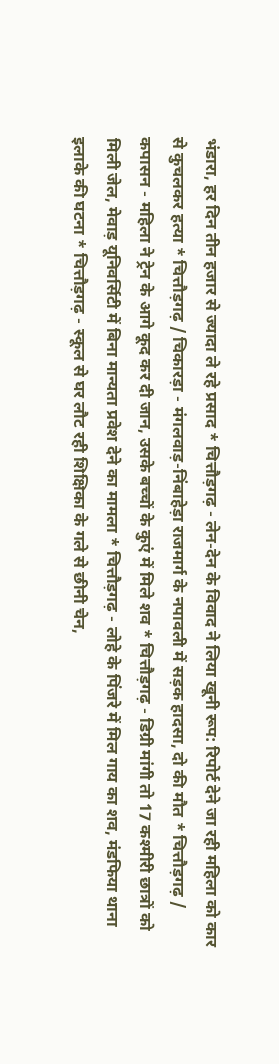भंडारा, हर दिन तीन हजार से ज्यादा ले रहे प्रसाद * चित्तौड़गढ़ - लेन-देन के विवाद ने लिया खूनी रूप: रिपोर्ट देने जा रही महिला को कार से कुचलकर हत्या * चित्तौड़गढ़ / चिकारड़ा - मंगलवाड़-निंबाहेड़ा राजमार्ग के नपावली में सड़क हादसा, दो की मौत * चित्तौड़गढ़ / कपासन - महिला ने ट्रेन के आगे कूद कर दी जान, उसके बच्चों के कुएं में मिले शव * चित्तौड़गढ़ - डिग्री मांगी तो 17 कश्मीरी छात्रों को मिली जेल, मेवाड़ यूनिवर्सिटी में बिना मान्यता प्रवेश देने का मामला * चित्तौड़गढ़ - लोहे के पिंजरे में मिल गाय का शव, मंडफिया थाना इलाके की घटना * चित्तौड़गढ़ - स्कूल से घर लौट रही शिक्षिका के गले से छीनी चेन,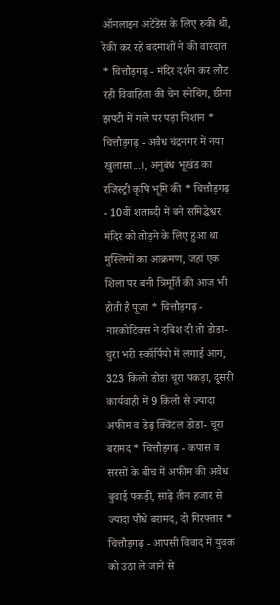ऑनलाइन अटेंडेंस के लिए रुकी थी, रेकी कर रहे बदमाशों ने की वारदात * चित्तौड़गढ़ - मंदिर दर्शन कर लौट रही विवाहिता की चेन स्नेचिंग, छीना झपटी में गले पर पड़ा निशान * चित्तौड़गढ़ - अवैध चंद्रनगर में नया खुलासा...।, अनुबंध भूखंड का रजिस्ट्री कृषि भूमि की * चित्तौड़गढ़ - 10वीं शताब्दी में बने समिद्धेश्वर मंदिर को तोड़ने के लिए हुआ था मुस्लिमों का आक्रमण, जहां एक शिला पर बनी त्रिमूर्ति की आज भी होती है पूजा * चित्तौड़गढ़ - नारकोटिक्स ने दबिश दी तो डोडा-चुरा भरी स्कॉर्पियो में लगाई आग, 323 किलो डोडा चूरा पकड़ा, दूसरी कार्यवाही में 9 किलो से ज्यादा अफीम व डेढ़ क्विंटल डोडा- चूरा बरामद * चित्तौड़गढ़ - कपास व सरसों के बीच में अफीम की अवैध बुवाई पकड़ी, साढ़े तीन हजार से ज्यादा पौधे बरामद, दो गिरफ्तार * चित्तौड़गढ़ - आपसी विवाद में युवक को उठा ले जाने से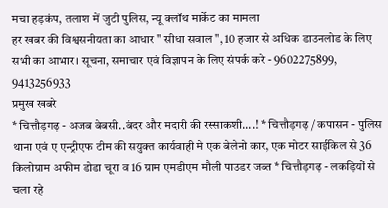मचा हड़कंप, तलाश में जुटी पुलिस, न्यू क्लॉथ मार्केट का मामला
हर खबर की विश्वसनीयता का आधार " सीधा सवाल ", 10 हजार से अधिक डाउनलोड के लिए सभी का आभार। सूचना, समाचार एवं विज्ञापन के लिए संपर्क करे - 9602275899, 9413256933
प्रमुख खबरे
* चित्तौड़गढ़ - अजब बेबसी..बंदर और मदारी की रस्साकशी....! * चित्तौड़गढ़ / कपासन - पुलिस थाना एवं ए एन्ट्रीएफ टीम की सयुक्त कार्यवाही मे एक बेलेनो कार, एक मोटर साईकिल से 36 किलोग्राम अफीम डोडा चूरा व 16 ग्राम एमडीएम मौली पाउडर जब्त * चित्तौड़गढ़ - लकड़ियों से चला रहे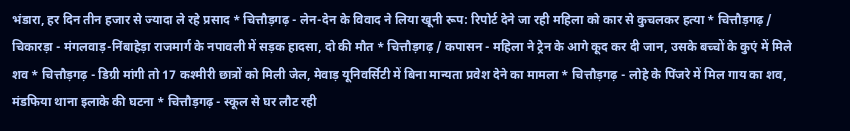भंडारा, हर दिन तीन हजार से ज्यादा ले रहे प्रसाद * चित्तौड़गढ़ - लेन-देन के विवाद ने लिया खूनी रूप: रिपोर्ट देने जा रही महिला को कार से कुचलकर हत्या * चित्तौड़गढ़ / चिकारड़ा - मंगलवाड़-निंबाहेड़ा राजमार्ग के नपावली में सड़क हादसा, दो की मौत * चित्तौड़गढ़ / कपासन - महिला ने ट्रेन के आगे कूद कर दी जान, उसके बच्चों के कुएं में मिले शव * चित्तौड़गढ़ - डिग्री मांगी तो 17 कश्मीरी छात्रों को मिली जेल, मेवाड़ यूनिवर्सिटी में बिना मान्यता प्रवेश देने का मामला * चित्तौड़गढ़ - लोहे के पिंजरे में मिल गाय का शव, मंडफिया थाना इलाके की घटना * चित्तौड़गढ़ - स्कूल से घर लौट रही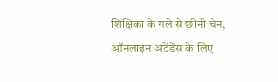शिक्षिका के गले से छीनी चेन, ऑनलाइन अटेंडेंस के लिए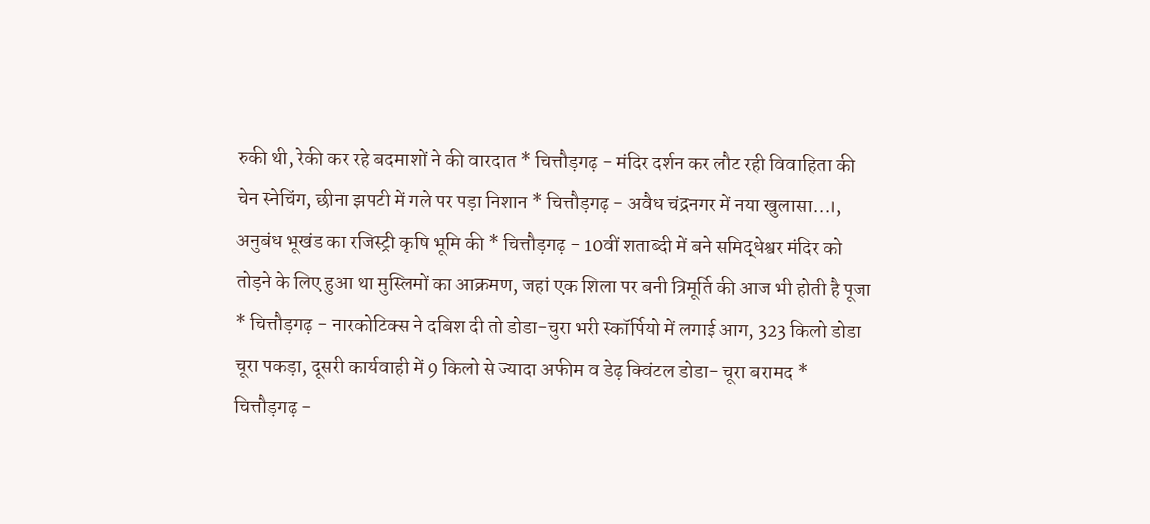रुकी थी, रेकी कर रहे बदमाशों ने की वारदात * चित्तौड़गढ़ - मंदिर दर्शन कर लौट रही विवाहिता की चेन स्नेचिंग, छीना झपटी में गले पर पड़ा निशान * चित्तौड़गढ़ - अवैध चंद्रनगर में नया खुलासा...।, अनुबंध भूखंड का रजिस्ट्री कृषि भूमि की * चित्तौड़गढ़ - 10वीं शताब्दी में बने समिद्धेश्वर मंदिर को तोड़ने के लिए हुआ था मुस्लिमों का आक्रमण, जहां एक शिला पर बनी त्रिमूर्ति की आज भी होती है पूजा * चित्तौड़गढ़ - नारकोटिक्स ने दबिश दी तो डोडा-चुरा भरी स्कॉर्पियो में लगाई आग, 323 किलो डोडा चूरा पकड़ा, दूसरी कार्यवाही में 9 किलो से ज्यादा अफीम व डेढ़ क्विंटल डोडा- चूरा बरामद * चित्तौड़गढ़ -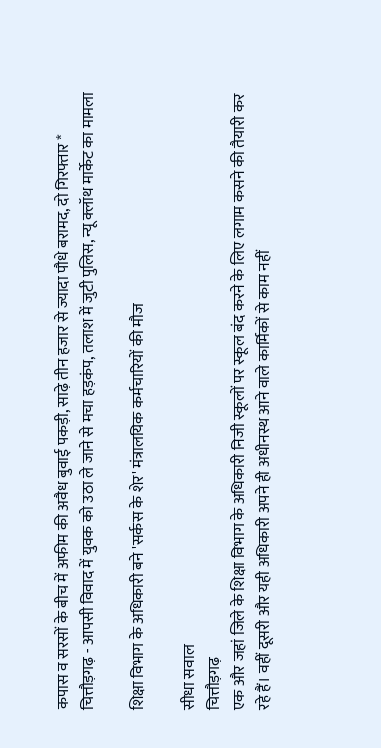कपास व सरसों के बीच में अफीम की अवैध बुवाई पकड़ी, साढ़े तीन हजार से ज्यादा पौधे बरामद, दो गिरफ्तार * चित्तौड़गढ़ - आपसी विवाद में युवक को उठा ले जाने से मचा हड़कंप, तलाश में जुटी पुलिस, न्यू क्लॉथ मार्केट का मामला

शिक्षा विभाग के अधिकारी बने 'सर्कस के शेर' मंत्रालयिक कर्मचारियों की मौज

सीधा सवाल
चित्तौड़गढ़
एक और जहां जिले के शिक्षा विभाग के अधिकारी निजी स्कूलों पर स्कूल बंद करने के लिए लगाम कसने की तैयारी कर रहे हैं। वहीं दूसरी और यही अधिकारी अपने ही अधीनस्थ आने वाले कार्मिकों से काम नहीं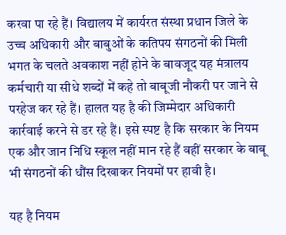करवा पा रहे हैं। विद्यालय में कार्यरत संस्था प्रधान जिले के उच्च अधिकारी और बाबुओं के कतिपय संगठनों की मिली भगत के चलते अवकाश नहीं होने के बावजूद यह मंत्रालय कर्मचारी या सीधे शब्दों में कहे तो बाबूजी नौकरी पर जाने से परहेज कर रहे हैं। हालत यह है की जिम्मेदार अधिकारी कार्रवाई करने से डर रहे हैं। इसे स्पष्ट है कि सरकार के नियम एक और जान निधि स्कूल नहीं मान रहे हैं वहीं सरकार के बाबू भी संगठनों की धौंस दिखाकर नियमों पर हावी है।

यह है नियम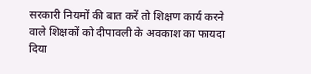सरकारी नियमों की बात करें तो शिक्षण कार्य करने वाले शिक्षकों को दीपावली के अवकाश का फायदा दिया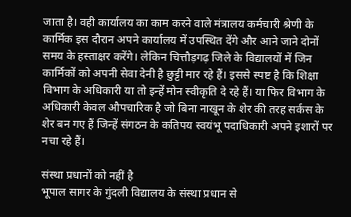जाता है। वही कार्यालय का काम करने वाले मंत्रालय कर्मचारी श्रेणी के कार्मिक इस दौरान अपने कार्यालय में उपस्थित देंगे और आने जाने दोनों समय के हस्ताक्षर करेंगे। लेकिन चित्तौड़गढ़ जिले के विद्यालयों में जिन कार्मिकों को अपनी सेवा देनी है छुट्टी मार रहे हैं। इससे स्पष्ट है कि शिक्षा विभाग के अधिकारी या तो इन्हें मोन स्वीकृति दे रहे हैं। या फिर विभाग के अधिकारी केवल औपचारिक है जो बिना नाखून के शेर की तरह सर्कस के शेर बन गए हैं जिन्हें संगठन के कतिपय स्वयंभू पदाधिकारी अपने इशारों पर नचा रहे हैं।

संस्था प्रधानों को नहीं है
भूपाल सागर के गुंदली विद्यालय के संस्था प्रधान से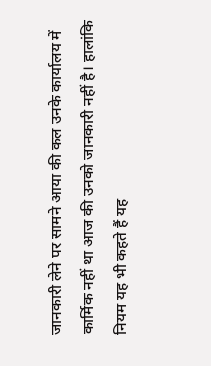जानकारी लेने पर सामने आया की कल उनके कार्यालय में कार्मिक नहीं था आज की उनको जानकारी नहीं है। हालांकि नियम यह भी कहते हैं यह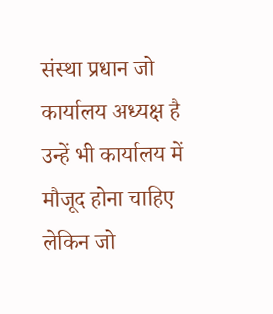संस्था प्रधान जो कार्यालय अध्यक्ष है उन्हें भी कार्यालय में मौजूद होना चाहिए लेकिन जो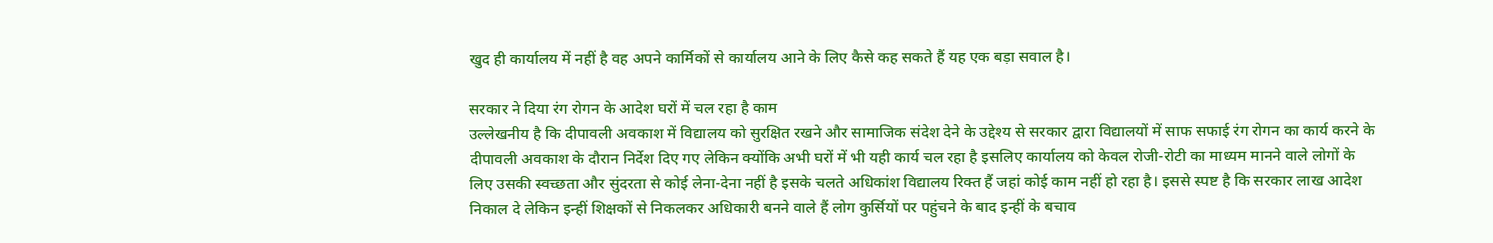खुद ही कार्यालय में नहीं है वह अपने कार्मिकों से कार्यालय आने के लिए कैसे कह सकते हैं यह एक बड़ा सवाल है।

सरकार ने दिया रंग रोगन के आदेश घरों में चल रहा है काम
उल्लेखनीय है कि दीपावली अवकाश में विद्यालय को सुरक्षित रखने और सामाजिक संदेश देने के उद्देश्य से सरकार द्वारा विद्यालयों में साफ सफाई रंग रोगन का कार्य करने के दीपावली अवकाश के दौरान निर्देश दिए गए लेकिन क्योंकि अभी घरों में भी यही कार्य चल रहा है इसलिए कार्यालय को केवल रोजी-रोटी का माध्यम मानने वाले लोगों के लिए उसकी स्वच्छता और सुंदरता से कोई लेना-देना नहीं है इसके चलते अधिकांश विद्यालय रिक्त हैं जहां कोई काम नहीं हो रहा है। इससे स्पष्ट है कि सरकार लाख आदेश निकाल दे लेकिन इन्हीं शिक्षकों से निकलकर अधिकारी बनने वाले हैं लोग कुर्सियों पर पहुंचने के बाद इन्हीं के बचाव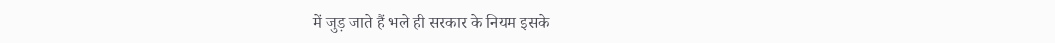में जुड़ जाते हैं भले ही सरकार के नियम इसके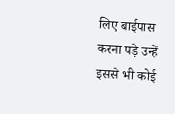लिए बाईपास करना पड़े उन्हें इससे भी कोई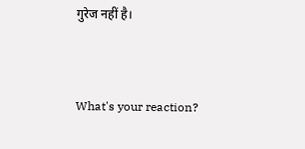गुरेज नहीं है।


What's your reaction?